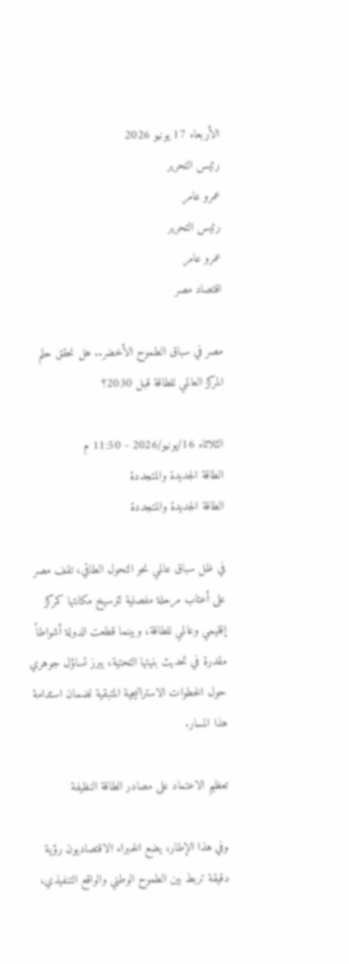الأربعاء 17 يونيو 2026
رئيس التحرير
عمرو عامر
رئيس التحرير
عمرو عامر
اقتصاد مصر

مصر في سباق الطموح الأخضر.. هل نحقق حلم المركز العالمي للطاقة قبل 2030؟

الثلاثاء 16/يونيو/2026 - 11:50 م
الطاقة الجديدة والمتجددة
الطاقة الجديدة والمتجددة

في ظل سباق عالمي نحو التحول الطاقي، تقف مصر على أعتاب مرحلة مفصلية لترسيخ مكانتها كمركز إقليمي وعالمي للطاقة، وبينما قطعت الدولة أشواطاً مقدرة في تحديث بنيتها التحتية، يبرز تساؤل جوهري حول الخطوات الاستراتيجية المتبقية لضمان استدامة هذا المسار.

تعظيم الاعتماد على مصادر الطاقة النظيفة

وفي هذا الإطار، يضع الخبراء الاقتصاديون رؤية دقيقة تربط بين الطموح الوطني والواقع التنفيذي،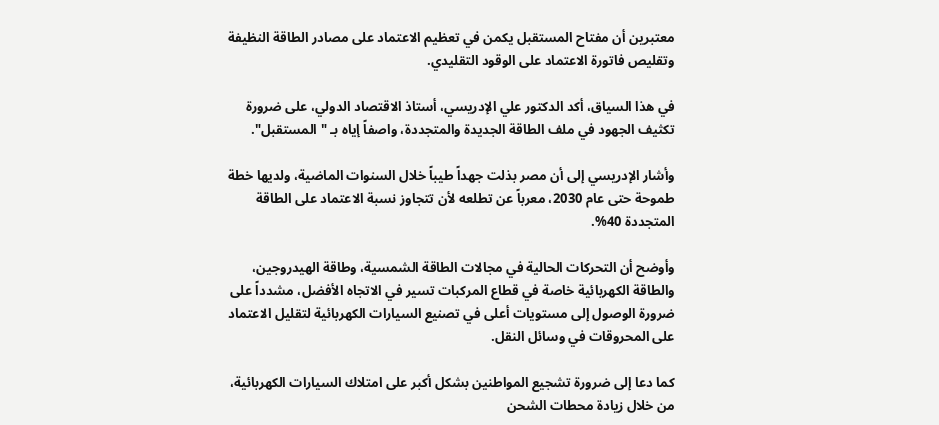معتبرين أن مفتاح المستقبل يكمن في تعظيم الاعتماد على مصادر الطاقة النظيفة وتقليص فاتورة الاعتماد على الوقود التقليدي.

في هذا السياق، أكد الدكتور علي الإدريسي، أستاذ الاقتصاد الدولي، على ضرورة تكثيف الجهود في ملف الطاقة الجديدة والمتجددة، واصفاً إياه بـ "المستقبل".

وأشار الإدريسي إلى أن مصر بذلت جهداً طيباً خلال السنوات الماضية، ولديها خطة طموحة حتى عام 2030، معرباً عن تطلعه لأن تتجاوز نسبة الاعتماد على الطاقة المتجددة 40%.

وأوضح أن التحركات الحالية في مجالات الطاقة الشمسية، وطاقة الهيدروجين، والطاقة الكهربائية خاصة في قطاع المركبات تسير في الاتجاه الأفضل، مشدداً على ضرورة الوصول إلى مستويات أعلى في تصنيع السيارات الكهربائية لتقليل الاعتماد على المحروقات في وسائل النقل.

كما دعا إلى ضرورة تشجيع المواطنين بشكل أكبر على امتلاك السيارات الكهربائية، من خلال زيادة محطات الشحن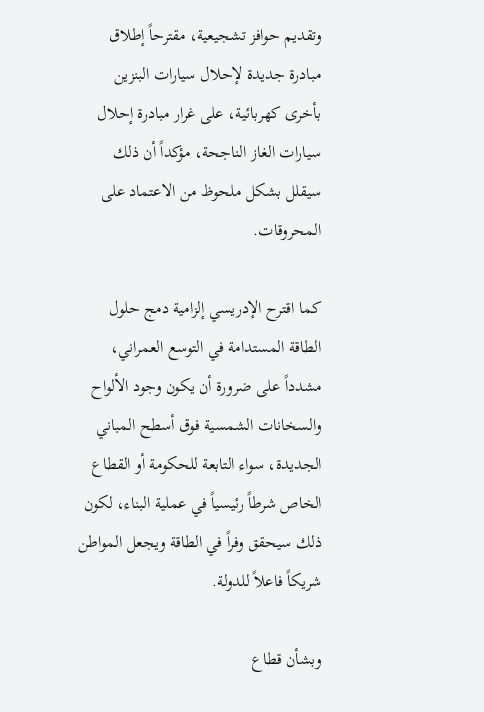وتقديم حوافز تشجيعية، مقترحاً إطلاق مبادرة جديدة لإحلال سيارات البنزين بأخرى كهربائية، على غرار مبادرة إحلال سيارات الغاز الناجحة، مؤكداً أن ذلك سيقلل بشكل ملحوظ من الاعتماد على المحروقات.

كما اقترح الإدريسي إلزامية دمج حلول الطاقة المستدامة في التوسع العمراني، مشدداً على ضرورة أن يكون وجود الألواح والسخانات الشمسية فوق أسطح المباني الجديدة، سواء التابعة للحكومة أو القطاع الخاص شرطاً رئيسياً في عملية البناء، لكون ذلك سيحقق وفراً في الطاقة ويجعل المواطن شريكاً فاعلاً للدولة.

وبشأن قطاع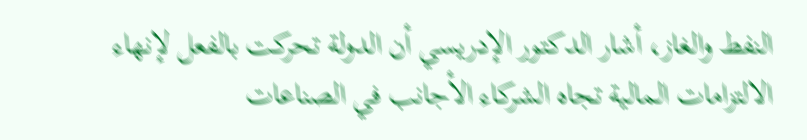النفط والغاز، أشار الدكتور الإدريسي أن الدولة تحركت بالفعل لإنهاء الالتزامات المالية تجاه الشركاء الأجانب في الصناعات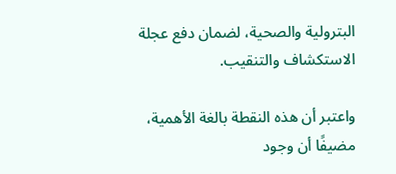البترولية والصحية، لضمان دفع عجلة الاستكشاف والتنقيب.

واعتبر أن هذه النقطة بالغة الأهمية، مضيفًا أن وجود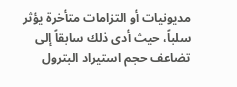مديونيات أو التزامات متأخرة يؤثر سلباً، حيث أدى ذلك سابقاً إلى تضاعف حجم استيراد البترول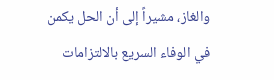والغاز، مشيراً إلى أن الحل يكمن في الوفاء السريع بالالتزامات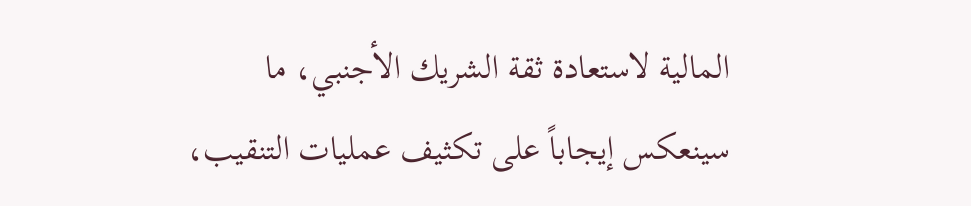المالية لاستعادة ثقة الشريك الأجنبي، ما سينعكس إيجاباً على تكثيف عمليات التنقيب،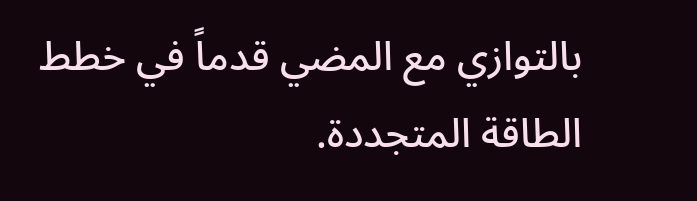بالتوازي مع المضي قدماً في خطط الطاقة المتجددة.